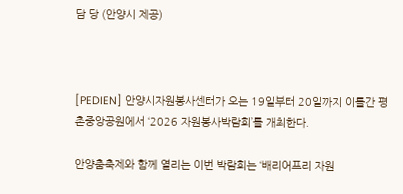담 당 (안양시 제공)



[PEDIEN] 안양시자원봉사센터가 오는 19일부터 20일까지 이틀간 평촌중앙공원에서 ‘2026 자원봉사박람회’를 개최한다.

안양춤축제와 함께 열리는 이번 박람회는 ‘배리어프리 자원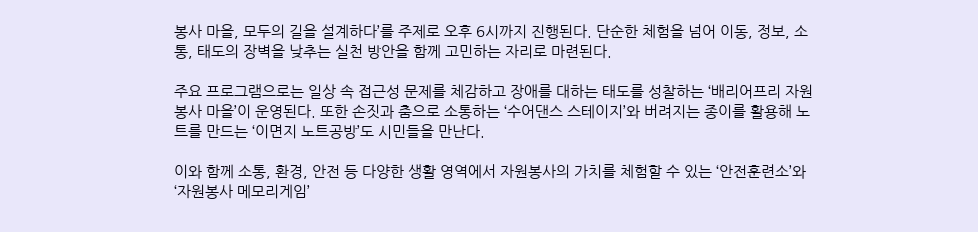봉사 마을, 모두의 길을 설계하다’를 주제로 오후 6시까지 진행된다. 단순한 체험을 넘어 이동, 정보, 소통, 태도의 장벽을 낮추는 실천 방안을 함께 고민하는 자리로 마련된다.

주요 프로그램으로는 일상 속 접근성 문제를 체감하고 장애를 대하는 태도를 성찰하는 ‘배리어프리 자원봉사 마을’이 운영된다. 또한 손짓과 춤으로 소통하는 ‘수어댄스 스테이지’와 버려지는 종이를 활용해 노트를 만드는 ‘이면지 노트공방’도 시민들을 만난다.

이와 함께 소통, 환경, 안전 등 다양한 생활 영역에서 자원봉사의 가치를 체험할 수 있는 ‘안전훈련소’와 ‘자원봉사 메모리게임’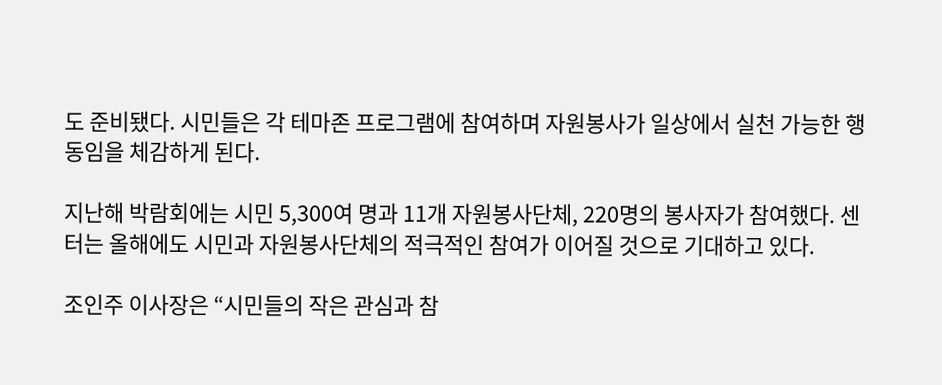도 준비됐다. 시민들은 각 테마존 프로그램에 참여하며 자원봉사가 일상에서 실천 가능한 행동임을 체감하게 된다.

지난해 박람회에는 시민 5,300여 명과 11개 자원봉사단체, 220명의 봉사자가 참여했다. 센터는 올해에도 시민과 자원봉사단체의 적극적인 참여가 이어질 것으로 기대하고 있다.

조인주 이사장은 “시민들의 작은 관심과 참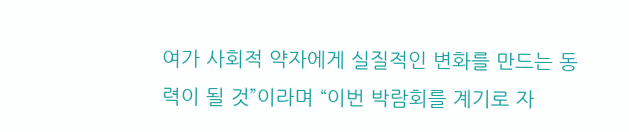여가 사회적 약자에게 실질적인 변화를 만드는 동력이 될 것”이라며 “이번 박람회를 계기로 자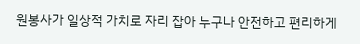원봉사가 일상적 가치로 자리 잡아 누구나 안전하고 편리하게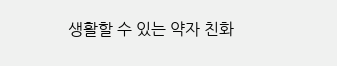생활할 수 있는 약자 친화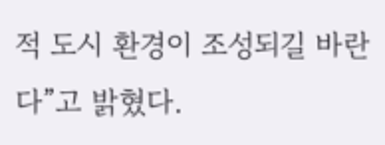적 도시 환경이 조성되길 바란다”고 밝혔다.